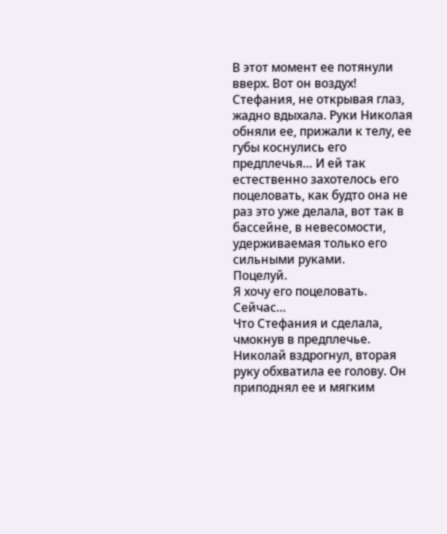В этот момент ее потянули вверх. Вот он воздух! Стефания, не открывая глаз, жадно вдыхала. Руки Николая обняли ее, прижали к телу, ее губы коснулись его предплечья… И ей так естественно захотелось его поцеловать, как будто она не раз это уже делала, вот так в бассейне, в невесомости, удерживаемая только его сильными руками.
Поцелуй.
Я хочу его поцеловать.
Сейчас…
Что Стефания и сделала, чмокнув в предплечье. Николай вздрогнул, вторая руку обхватила ее голову. Он приподнял ее и мягким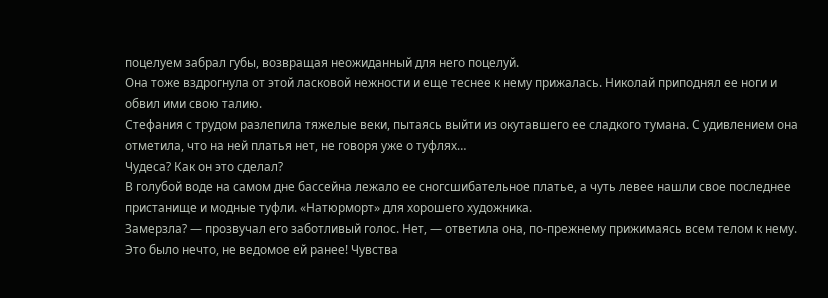поцелуем забрал губы, возвращая неожиданный для него поцелуй.
Она тоже вздрогнула от этой ласковой нежности и еще теснее к нему прижалась. Николай приподнял ее ноги и обвил ими свою талию.
Стефания с трудом разлепила тяжелые веки, пытаясь выйти из окутавшего ее сладкого тумана. С удивлением она отметила, что на ней платья нет, не говоря уже о туфлях…
Чудеса? Как он это сделал?
В голубой воде на самом дне бассейна лежало ее сногсшибательное платье, а чуть левее нашли свое последнее пристанище и модные туфли. «Натюрморт» для хорошего художника.
Замерзла? — прозвучал его заботливый голос. Нет, — ответила она, по-прежнему прижимаясь всем телом к нему.
Это было нечто, не ведомое ей ранее! Чувства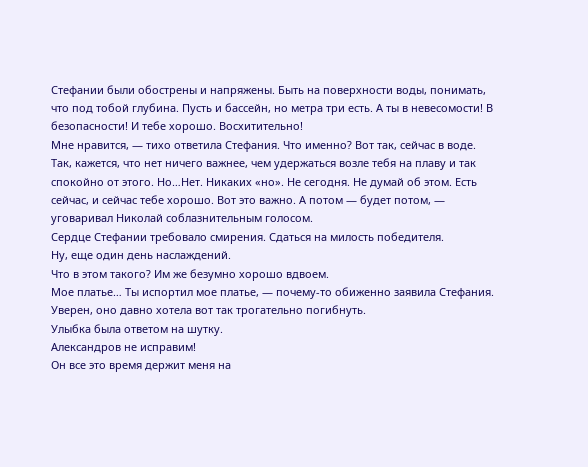Стефании были обострены и напряжены. Быть на поверхности воды, понимать, что под тобой глубина. Пусть и бассейн, но метра три есть. А ты в невесомости! В безопасности! И тебе хорошо. Восхитительно!
Мне нравится, — тихо ответила Стефания. Что именно? Вот так, сейчас в воде. Так, кажется, что нет ничего важнее, чем удержаться возле тебя на плаву и так спокойно от этого. Но…Нет. Никаких «но». Не сегодня. Не думай об этом. Есть сейчас, и сейчас тебе хорошо. Вот это важно. А потом — будет потом, — уговаривал Николай соблазнительным голосом.
Сердце Стефании требовало смирения. Сдаться на милость победителя.
Ну, еще один день наслаждений.
Что в этом такого? Им же безумно хорошо вдвоем.
Мое платье… Ты испортил мое платье, — почему-то обиженно заявила Стефания. Уверен, оно давно хотела вот так трогательно погибнуть.
Улыбка была ответом на шутку.
Александров не исправим!
Он все это время держит меня на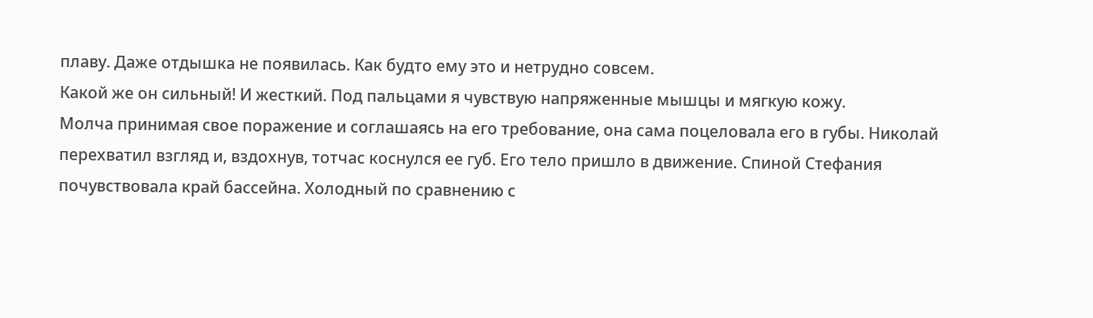плаву. Даже отдышка не появилась. Как будто ему это и нетрудно совсем.
Какой же он сильный! И жесткий. Под пальцами я чувствую напряженные мышцы и мягкую кожу.
Молча принимая свое поражение и соглашаясь на его требование, она сама поцеловала его в губы. Николай перехватил взгляд и, вздохнув, тотчас коснулся ее губ. Его тело пришло в движение. Спиной Стефания почувствовала край бассейна. Холодный по сравнению с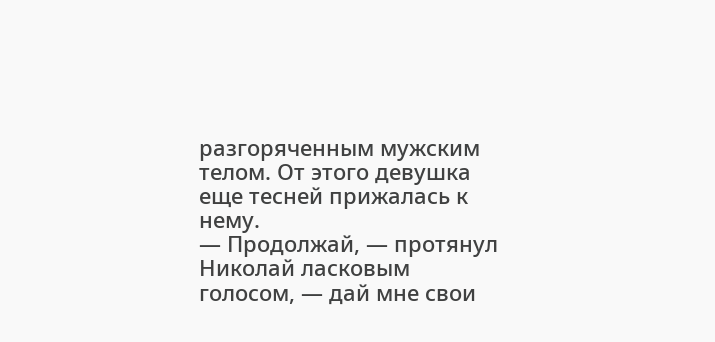разгоряченным мужским телом. От этого девушка еще тесней прижалась к нему.
— Продолжай, — протянул Николай ласковым голосом, — дай мне свои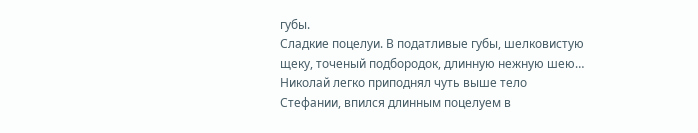губы.
Сладкие поцелуи. В податливые губы, шелковистую щеку, точеный подбородок, длинную нежную шею… Николай легко приподнял чуть выше тело Стефании, впился длинным поцелуем в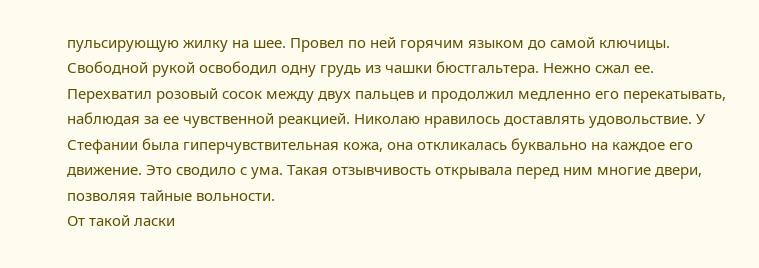пульсирующую жилку на шее. Провел по ней горячим языком до самой ключицы. Свободной рукой освободил одну грудь из чашки бюстгальтера. Нежно сжал ее. Перехватил розовый сосок между двух пальцев и продолжил медленно его перекатывать, наблюдая за ее чувственной реакцией. Николаю нравилось доставлять удовольствие. У Стефании была гиперчувствительная кожа, она откликалась буквально на каждое его движение. Это сводило с ума. Такая отзывчивость открывала перед ним многие двери, позволяя тайные вольности.
От такой ласки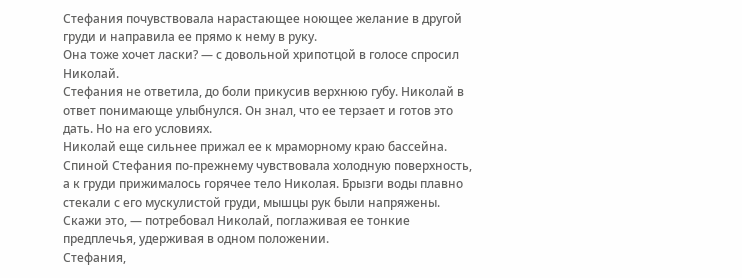Стефания почувствовала нарастающее ноющее желание в другой груди и направила ее прямо к нему в руку.
Она тоже хочет ласки? — с довольной хрипотцой в голосе спросил Николай.
Стефания не ответила, до боли прикусив верхнюю губу. Николай в ответ понимающе улыбнулся. Он знал, что ее терзает и готов это дать. Но на его условиях.
Николай еще сильнее прижал ее к мраморному краю бассейна. Спиной Стефания по-прежнему чувствовала холодную поверхность, а к груди прижималось горячее тело Николая. Брызги воды плавно стекали с его мускулистой груди, мышцы рук были напряжены.
Скажи это, — потребовал Николай, поглаживая ее тонкие предплечья, удерживая в одном положении.
Стефания,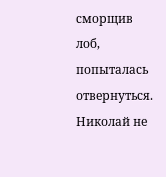сморщив лоб, попыталась отвернуться. Николай не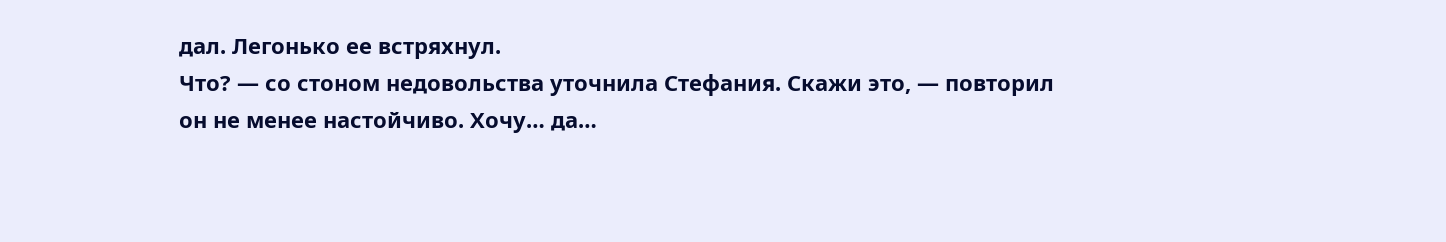дал. Легонько ее встряхнул.
Что? — со стоном недовольства уточнила Стефания. Скажи это, — повторил он не менее настойчиво. Хочу… да…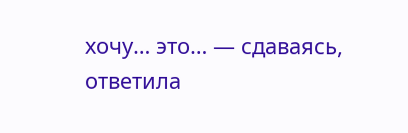хочу… это… — сдаваясь, ответила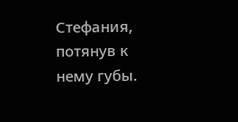Стефания, потянув к нему губы.